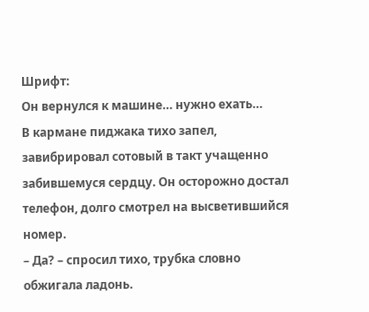Шрифт:
Он вернулся к машине… нужно ехать…
В кармане пиджака тихо запел, завибрировал сотовый в такт учащенно забившемуся сердцу. Он осторожно достал телефон, долго смотрел на высветившийся номер.
– Да? – спросил тихо, трубка словно обжигала ладонь.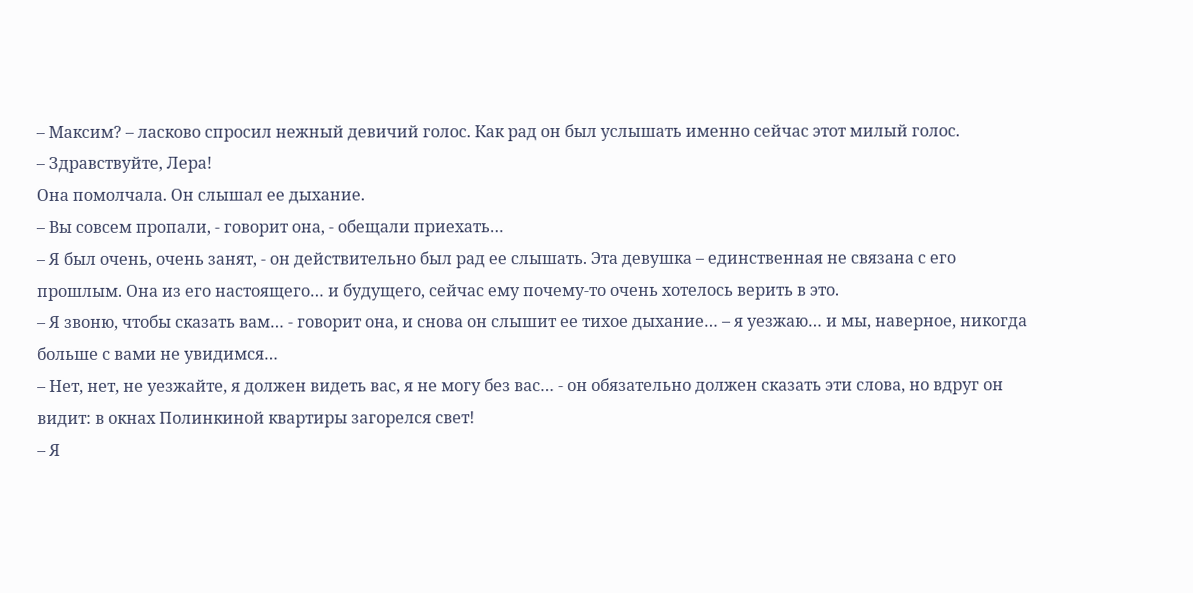– Максим? – ласково спросил нежный девичий голос. Как рад он был услышать именно сейчас этот милый голос.
– Здравствуйте, Лера!
Она помолчала. Он слышал ее дыхание.
– Вы совсем пропали, - говорит она, - обещали приехать…
– Я был очень, очень занят, - он действительно был рад ее слышать. Эта девушка – единственная не связана с его прошлым. Она из его настоящего… и будущего, сейчас ему почему-то очень хотелось верить в это.
– Я звоню, чтобы сказать вам… - говорит она, и снова он слышит ее тихое дыхание… – я уезжаю… и мы, наверное, никогда больше с вами не увидимся…
– Нет, нет, не уезжайте, я должен видеть вас, я не могу без вас… - он обязательно должен сказать эти слова, но вдруг он видит: в окнах Полинкиной квартиры загорелся свет!
– Я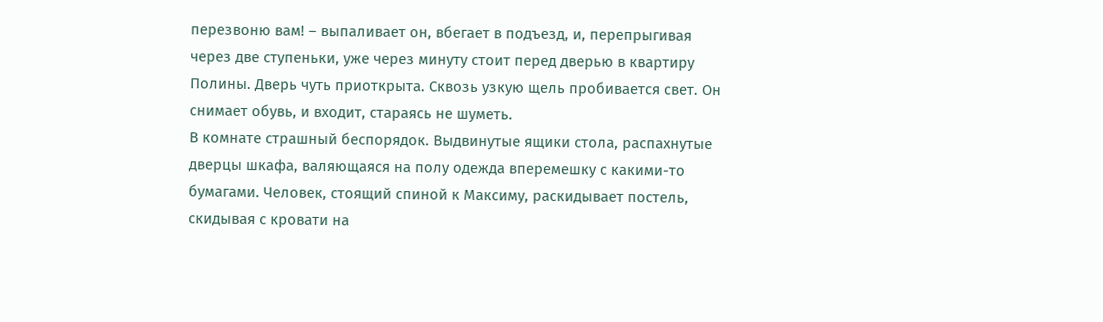перезвоню вам! – выпаливает он, вбегает в подъезд, и, перепрыгивая через две ступеньки, уже через минуту стоит перед дверью в квартиру Полины. Дверь чуть приоткрыта. Сквозь узкую щель пробивается свет. Он снимает обувь, и входит, стараясь не шуметь.
В комнате страшный беспорядок. Выдвинутые ящики стола, распахнутые дверцы шкафа, валяющаяся на полу одежда вперемешку с какими-то бумагами. Человек, стоящий спиной к Максиму, раскидывает постель, скидывая с кровати на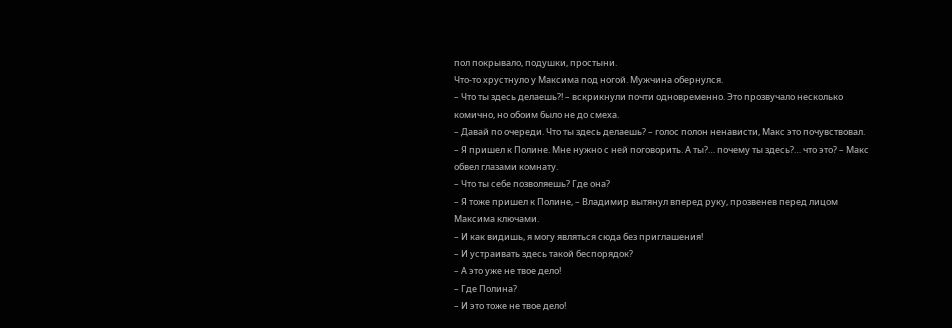пол покрывало, подушки, простыни.
Что-то хрустнуло у Максима под ногой. Мужчина обернулся.
– Что ты здесь делаешь?! – вскрикнули почти одновременно. Это прозвучало несколько комично, но обоим было не до смеха.
– Давай по очереди. Что ты здесь делаешь? – голос полон ненависти, Макс это почувствовал.
– Я пришел к Полине. Мне нужно с ней поговорить. А ты?… почему ты здесь?… что это? – Макс обвел глазами комнату.
– Что ты себе позволяешь? Где она?
– Я тоже пришел к Полине, – Владимир вытянул вперед руку, прозвенев перед лицом Максима ключами.
– И как видишь, я могу являться сюда без приглашения!
– И устраивать здесь такой беспорядок?
– А это уже не твое дело!
– Где Полина?
– И это тоже не твое дело!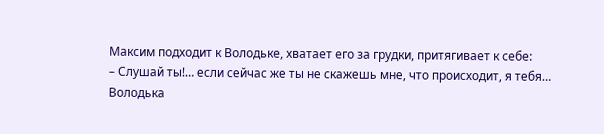Максим подходит к Володьке, хватает его за грудки, притягивает к себе:
– Слушай ты!… если сейчас же ты не скажешь мне, что происходит, я тебя…
Володька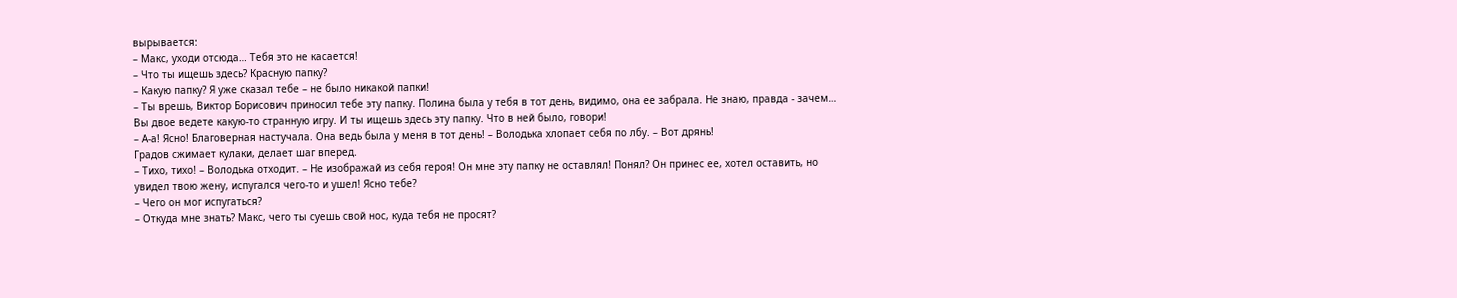вырывается:
– Макс, уходи отсюда… Тебя это не касается!
– Что ты ищешь здесь? Красную папку?
– Какую папку? Я уже сказал тебе – не было никакой папки!
– Ты врешь, Виктор Борисович приносил тебе эту папку. Полина была у тебя в тот день, видимо, она ее забрала. Не знаю, правда - зачем… Вы двое ведете какую-то странную игру. И ты ищешь здесь эту папку. Что в ней было, говори!
– А-а! Ясно! Благоверная настучала. Она ведь была у меня в тот день! – Володька хлопает себя по лбу. – Вот дрянь!
Градов сжимает кулаки, делает шаг вперед.
– Тихо, тихо! – Володька отходит. – Не изображай из себя героя! Он мне эту папку не оставлял! Понял? Он принес ее, хотел оставить, но увидел твою жену, испугался чего-то и ушел! Ясно тебе?
– Чего он мог испугаться?
– Откуда мне знать? Макс, чего ты суешь свой нос, куда тебя не просят?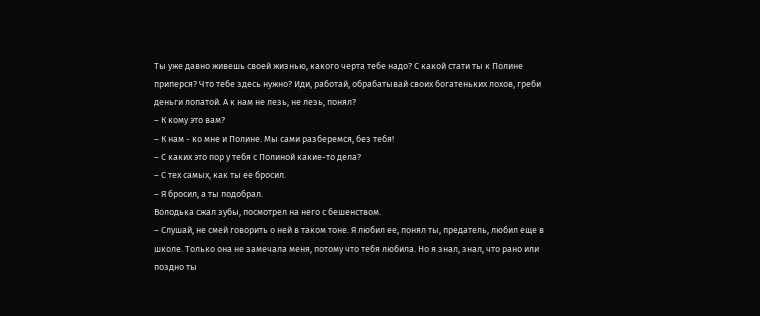Ты уже давно живешь своей жизнью, какого черта тебе надо? С какой стати ты к Полине приперся? Что тебе здесь нужно? Иди, работай, обрабатывай своих богатеньких лохов, греби деньги лопатой. А к нам не лезь, не лезь, понял?
– К кому это вам?
– К нам - ко мне и Полине. Мы сами разберемся, без тебя!
– С каких это пор у тебя с Полиной какие-то дела?
– С тех самых, как ты ее бросил.
– Я бросил, а ты подобрал.
Володька сжал зубы, посмотрел на него с бешенством.
– Слушай, не смей говорить о ней в таком тоне. Я любил ее, понял ты, предатель, любил еще в школе. Только она не замечала меня, потому что тебя любила. Но я знал, знал, что рано или поздно ты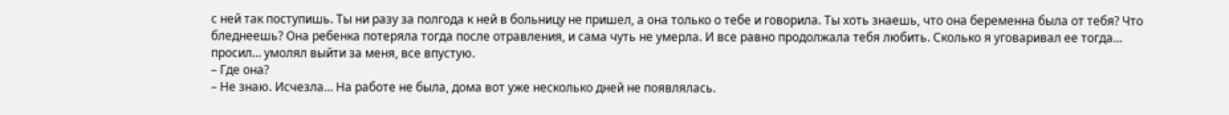с ней так поступишь. Ты ни разу за полгода к ней в больницу не пришел, а она только о тебе и говорила. Ты хоть знаешь, что она беременна была от тебя? Что бледнеешь? Она ребенка потеряла тогда после отравления, и сама чуть не умерла. И все равно продолжала тебя любить. Сколько я уговаривал ее тогда… просил… умолял выйти за меня, все впустую.
– Где она?
– Не знаю. Исчезла… На работе не была, дома вот уже несколько дней не появлялась.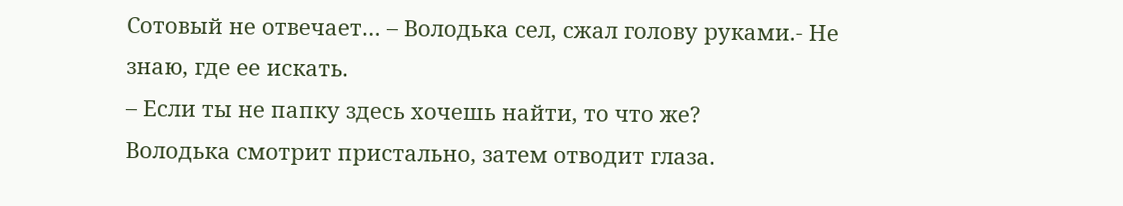Сотовый не отвечает… – Володька сел, сжал голову руками.- Не знаю, где ее искать.
– Если ты не папку здесь хочешь найти, то что же?
Володька смотрит пристально, затем отводит глаза.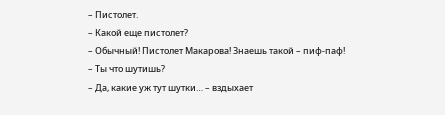– Пистолет.
– Какой еще пистолет?
– Обычный! Пистолет Макарова! Знаешь такой – пиф-паф!
– Ты что шутишь?
– Да, какие уж тут шутки… – вздыхает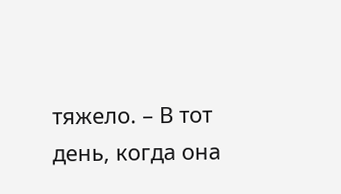тяжело. – В тот день, когда она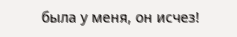была у меня, он исчез!